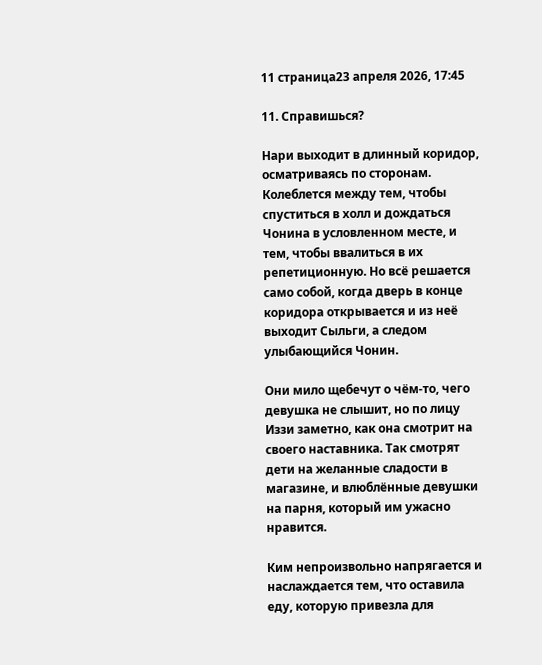11 страница23 апреля 2026, 17:45

11. Справишься?

Нари выходит в длинный коридор, осматриваясь по сторонам. Колеблется между тем, чтобы спуститься в холл и дождаться Чонина в условленном месте, и тем, чтобы ввалиться в их репетиционную. Но всё решается само собой, когда дверь в конце коридора открывается и из неё выходит Сыльги, а следом улыбающийся Чонин.

Они мило щебечут о чём-то, чего девушка не слышит, но по лицу Иззи заметно, как она смотрит на своего наставника. Так смотрят дети на желанные сладости в магазине, и влюблённые девушки на парня, который им ужасно нравится.

Ким непроизвольно напрягается и наслаждается тем, что оставила еду, которую привезла для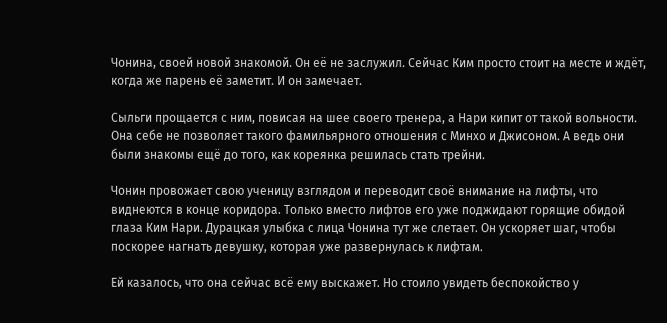Чонина, своей новой знакомой. Он её не заслужил. Сейчас Ким просто стоит на месте и ждёт, когда же парень её заметит. И он замечает.

Сыльги прощается с ним, повисая на шее своего тренера, а Нари кипит от такой вольности. Она себе не позволяет такого фамильярного отношения с Минхо и Джисоном. А ведь они были знакомы ещё до того, как кореянка решилась стать трейни.

Чонин провожает свою ученицу взглядом и переводит своё внимание на лифты, что виднеются в конце коридора. Только вместо лифтов его уже поджидают горящие обидой глаза Ким Нари. Дурацкая улыбка с лица Чонина тут же слетает. Он ускоряет шаг, чтобы поскорее нагнать девушку, которая уже развернулась к лифтам.

Ей казалось, что она сейчас всё ему выскажет. Но стоило увидеть беспокойство у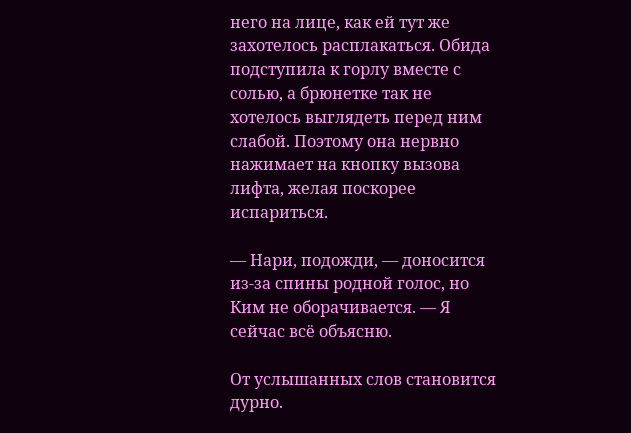него на лице, как ей тут же захотелось расплакаться. Обида подступила к горлу вместе с солью, а брюнетке так не хотелось выглядеть перед ним слабой. Поэтому она нервно нажимает на кнопку вызова лифта, желая поскорее испариться.

— Нари, подожди, — доносится из-за спины родной голос, но Ким не оборачивается. — Я сейчас всё объясню.

От услышанных слов становится дурно.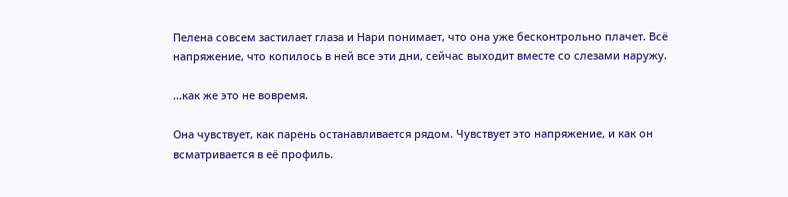Пелена совсем застилает глаза и Нари понимает, что она уже бесконтрольно плачет. Всё напряжение, что копилось в ней все эти дни, сейчас выходит вместе со слезами наружу.

...как же это не вовремя.

Она чувствует, как парень останавливается рядом. Чувствует это напряжение, и как он всматривается в её профиль.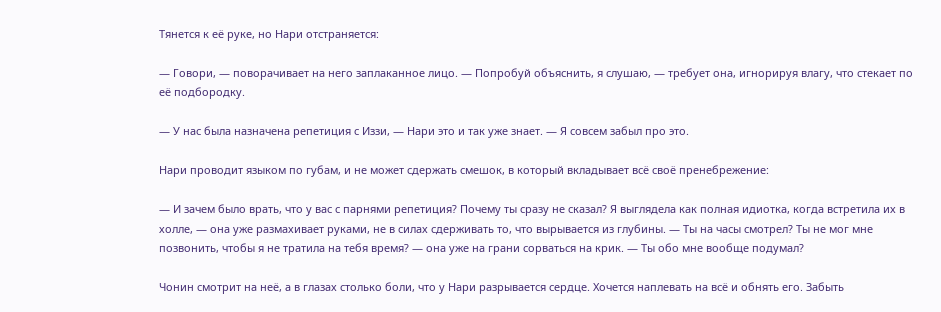Тянется к её руке, но Нари отстраняется:

— Говори, — поворачивает на него заплаканное лицо. — Попробуй объяснить, я слушаю, — требует она, игнорируя влагу, что стекает по её подбородку.

— У нас была назначена репетиция с Иззи, — Нари это и так уже знает. — Я совсем забыл про это.

Нари проводит языком по губам, и не может сдержать смешок, в который вкладывает всё своё пренебрежение:

— И зачем было врать, что у вас с парнями репетиция? Почему ты сразу не сказал? Я выглядела как полная идиотка, когда встретила их в холле, — она уже размахивает руками, не в силах сдерживать то, что вырывается из глубины. — Ты на часы смотрел? Ты не мог мне позвонить, чтобы я не тратила на тебя время? — она уже на грани сорваться на крик. — Ты обо мне вообще подумал?

Чонин смотрит на неё, а в глазах столько боли, что у Нари разрывается сердце. Хочется наплевать на всё и обнять его. Забыть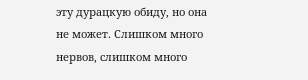эту дурацкую обиду, но она не может. Слишком много нервов, слишком много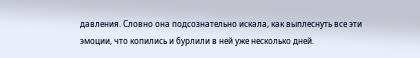давления. Словно она подсознательно искала, как выплеснуть все эти эмоции, что копились и бурлили в ней уже несколько дней.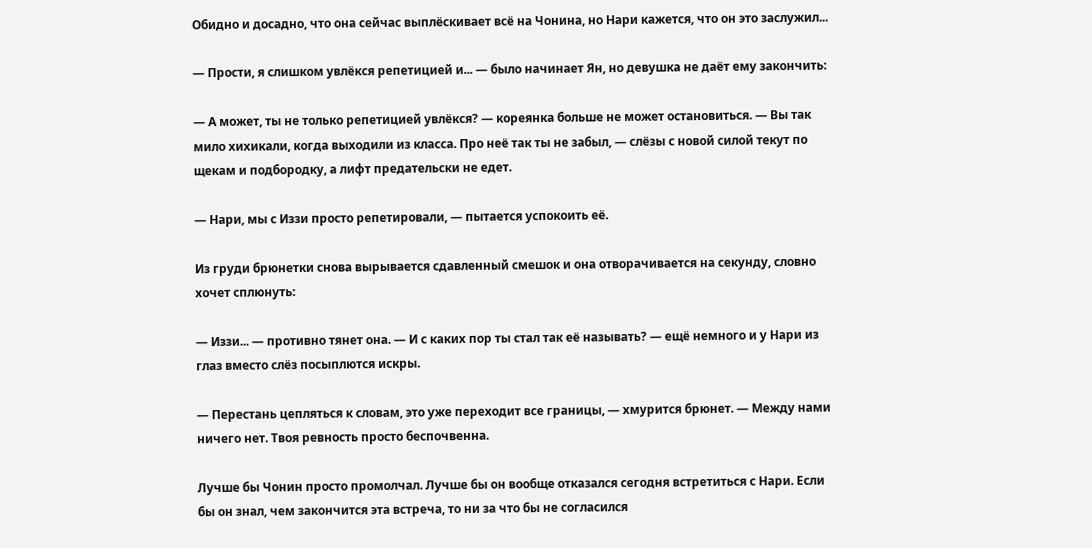Обидно и досадно, что она сейчас выплёскивает всё на Чонина, но Нари кажется, что он это заслужил...

— Прости, я слишком увлёкся репетицией и... — было начинает Ян, но девушка не даёт ему закончить:

— А может, ты не только репетицией увлёкся? — кореянка больше не может остановиться. — Вы так мило хихикали, когда выходили из класса. Про неё так ты не забыл, — слёзы с новой силой текут по щекам и подбородку, а лифт предательски не едет.

— Нари, мы с Иззи просто репетировали, — пытается успокоить её.

Из груди брюнетки снова вырывается сдавленный смешок и она отворачивается на секунду, словно хочет сплюнуть:

— Иззи... — противно тянет она. — И с каких пор ты стал так её называть? — ещё немного и у Нари из глаз вместо слёз посыплются искры.

— Перестань цепляться к словам, это уже переходит все границы, — хмурится брюнет. — Между нами ничего нет. Твоя ревность просто беспочвенна.

Лучше бы Чонин просто промолчал. Лучше бы он вообще отказался сегодня встретиться с Нари. Если бы он знал, чем закончится эта встреча, то ни за что бы не согласился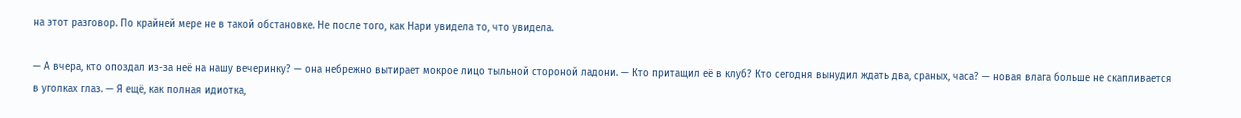на этот разговор. По крайней мере не в такой обстановке. Не после того, как Нари увидела то, что увидела.

— А вчера, кто опоздал из-за неё на нашу вечеринку? — она небрежно вытирает мокрое лицо тыльной стороной ладони. — Кто притащил её в клуб? Кто сегодня вынудил ждать два, сраных, часа? — новая влага больше не скапливается в уголках глаз. — Я ещё, как полная идиотка,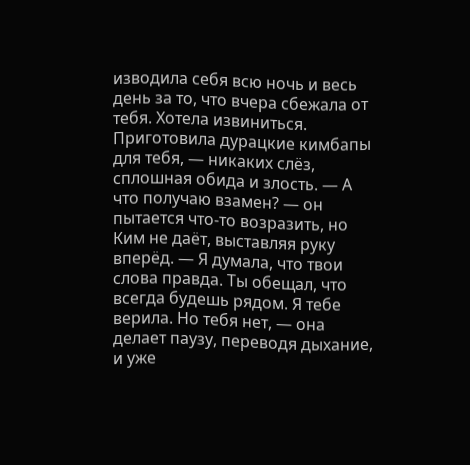изводила себя всю ночь и весь день за то, что вчера сбежала от тебя. Хотела извиниться. Приготовила дурацкие кимбапы для тебя, — никаких слёз, сплошная обида и злость. — А что получаю взамен? — он пытается что-то возразить, но Ким не даёт, выставляя руку вперёд. — Я думала, что твои слова правда. Ты обещал, что всегда будешь рядом. Я тебе верила. Но тебя нет, — она делает паузу, переводя дыхание, и уже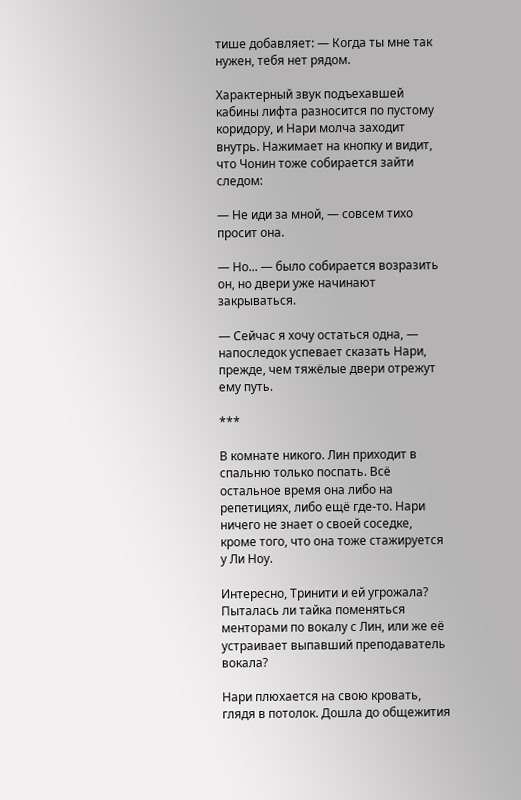тише добавляет: — Когда ты мне так нужен, тебя нет рядом.

Характерный звук подъехавшей кабины лифта разносится по пустому коридору, и Нари молча заходит внутрь. Нажимает на кнопку и видит, что Чонин тоже собирается зайти следом:

— Не иди за мной, — совсем тихо просит она.

— Но... — было собирается возразить он, но двери уже начинают закрываться.

— Сейчас я хочу остаться одна, — напоследок успевает сказать Нари, прежде, чем тяжёлые двери отрежут ему путь.

***

В комнате никого. Лин приходит в спальню только поспать. Всё остальное время она либо на репетициях, либо ещё где-то. Нари ничего не знает о своей соседке, кроме того, что она тоже стажируется у Ли Ноу.

Интересно, Тринити и ей угрожала? Пыталась ли тайка поменяться менторами по вокалу с Лин, или же её устраивает выпавший преподаватель вокала?

Нари плюхается на свою кровать, глядя в потолок. Дошла до общежития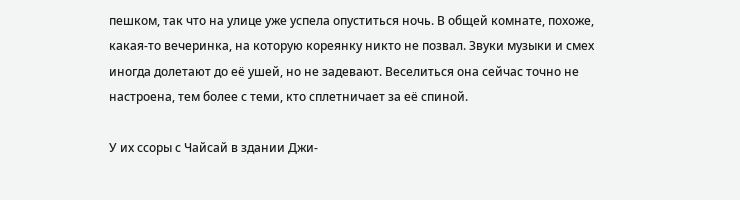пешком, так что на улице уже успела опуститься ночь. В общей комнате, похоже, какая-то вечеринка, на которую кореянку никто не позвал. Звуки музыки и смех иногда долетают до её ушей, но не задевают. Веселиться она сейчас точно не настроена, тем более с теми, кто сплетничает за её спиной.

У их ссоры с Чайсай в здании Джи-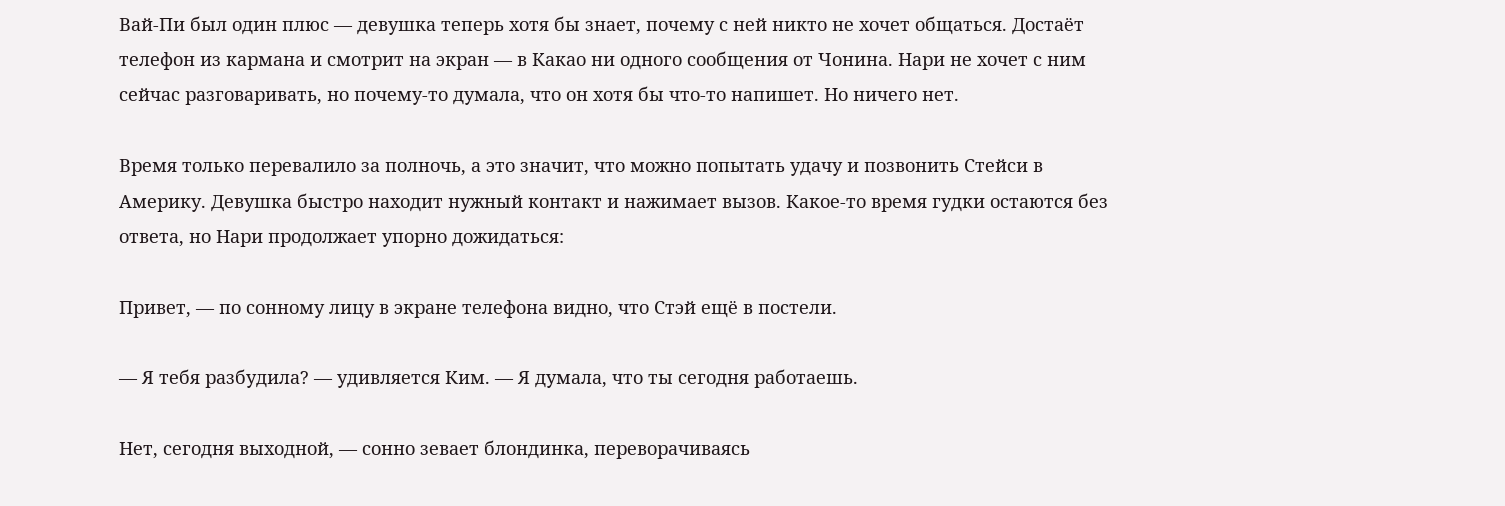Вай-Пи был один плюс — девушка теперь хотя бы знает, почему с ней никто не хочет общаться. Достаёт телефон из кармана и смотрит на экран — в Какао ни одного сообщения от Чонина. Нари не хочет с ним сейчас разговаривать, но почему-то думала, что он хотя бы что-то напишет. Но ничего нет.

Время только перевалило за полночь, а это значит, что можно попытать удачу и позвонить Стейси в Америку. Девушка быстро находит нужный контакт и нажимает вызов. Какое-то время гудки остаются без ответа, но Нари продолжает упорно дожидаться:

Привет, — по сонному лицу в экране телефона видно, что Стэй ещё в постели.

— Я тебя разбудила? — удивляется Ким. — Я думала, что ты сегодня работаешь.

Нет, сегодня выходной, — сонно зевает блондинка, переворачиваясь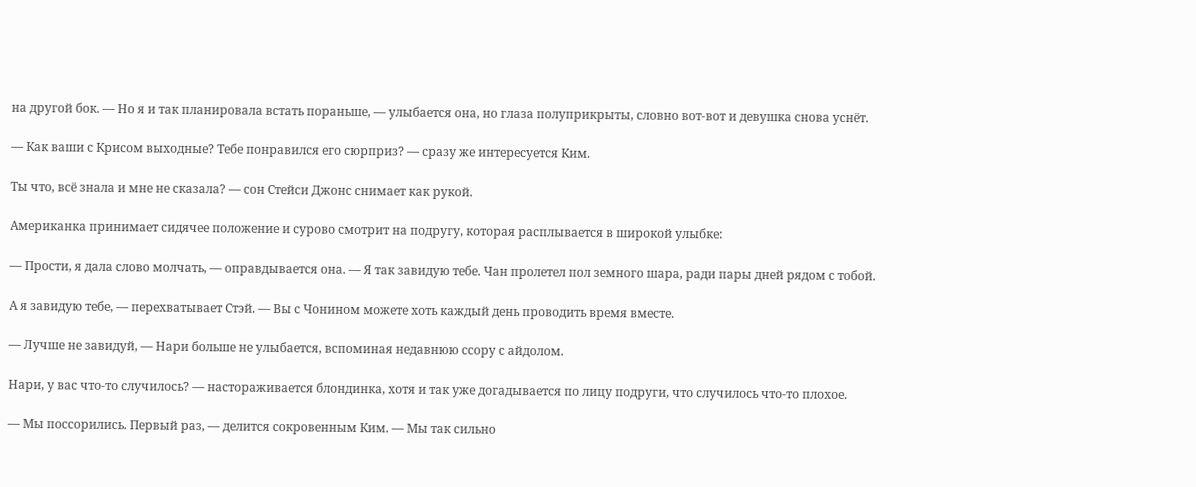на другой бок. — Но я и так планировала встать пораньше, — улыбается она, но глаза полуприкрыты, словно вот-вот и девушка снова уснёт.

— Как ваши с Крисом выходные? Тебе понравился его сюрприз? — сразу же интересуется Ким.

Ты что, всё знала и мне не сказала? — сон Стейси Джонс снимает как рукой.

Американка принимает сидячее положение и сурово смотрит на подругу, которая расплывается в широкой улыбке:

— Прости, я дала слово молчать, — оправдывается она. — Я так завидую тебе. Чан пролетел пол земного шара, ради пары дней рядом с тобой.

А я завидую тебе, — перехватывает Стэй. — Вы с Чонином можете хоть каждый день проводить время вместе.

— Лучше не завидуй, — Нари больше не улыбается, вспоминая недавнюю ссору с айдолом.

Нари, у вас что-то случилось? — настораживается блондинка, хотя и так уже догадывается по лицу подруги, что случилось что-то плохое.

— Мы поссорились. Первый раз, — делится сокровенным Ким. — Мы так сильно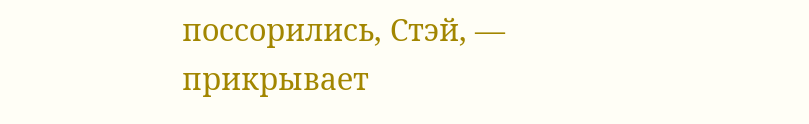поссорились, Стэй, — прикрывает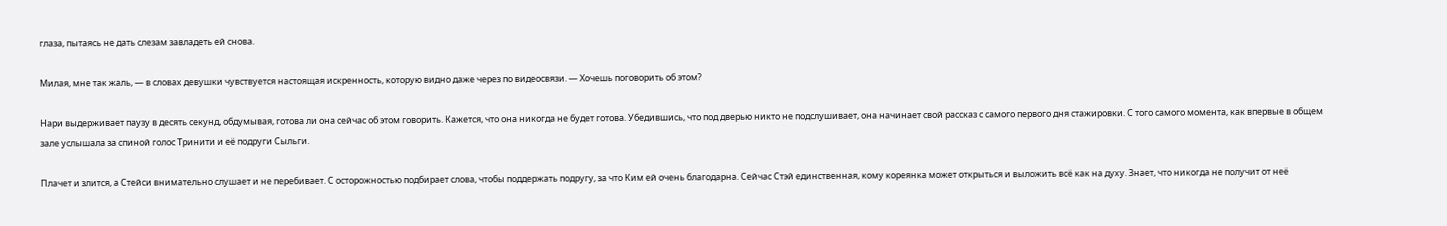глаза, пытаясь не дать слезам завладеть ей снова.

Милая, мне так жаль, — в словах девушки чувствуется настоящая искренность, которую видно даже через по видеосвязи. — Хочешь поговорить об этом?

Нари выдерживает паузу в десять секунд, обдумывая, готова ли она сейчас об этом говорить. Кажется, что она никогда не будет готова. Убедившись, что под дверью никто не подслушивает, она начинает свой рассказ с самого первого дня стажировки. С того самого момента, как впервые в общем зале услышала за спиной голос Тринити и её подруги Сыльги.

Плачет и злится, а Стейси внимательно слушает и не перебивает. С осторожностью подбирает слова, чтобы поддержать подругу, за что Ким ей очень благодарна. Сейчас Стэй единственная, кому кореянка может открыться и выложить всё как на духу. Знает, что никогда не получит от неё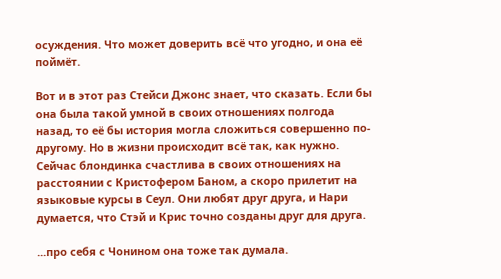осуждения. Что может доверить всё что угодно, и она её поймёт.

Вот и в этот раз Стейси Джонс знает, что сказать. Если бы она была такой умной в своих отношениях полгода назад, то её бы история могла сложиться совершенно по-другому. Но в жизни происходит всё так, как нужно. Сейчас блондинка счастлива в своих отношениях на расстоянии с Кристофером Баном, а скоро прилетит на языковые курсы в Сеул. Они любят друг друга, и Нари думается, что Стэй и Крис точно созданы друг для друга.

...про себя с Чонином она тоже так думала.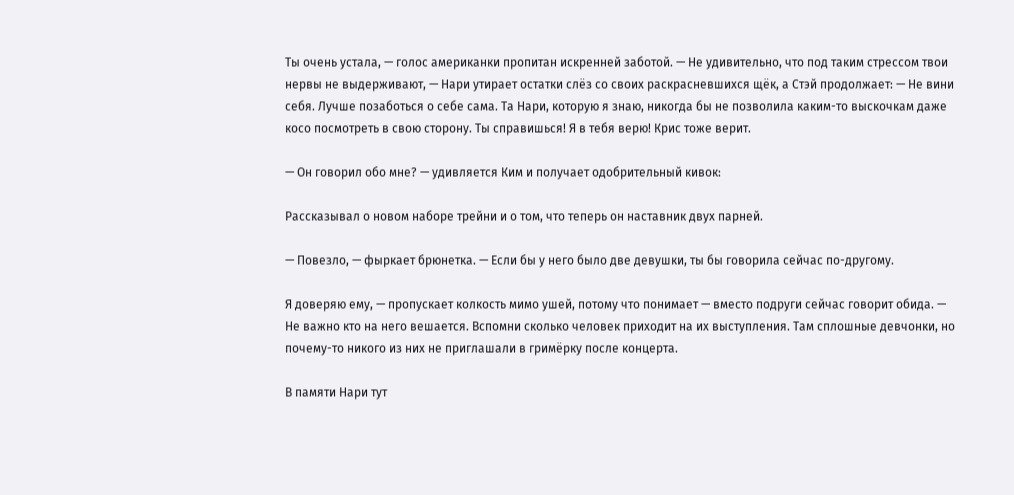Ты очень устала, — голос американки пропитан искренней заботой. — Не удивительно, что под таким стрессом твои нервы не выдерживают, — Нари утирает остатки слёз со своих раскрасневшихся щёк, а Стэй продолжает: — Не вини себя. Лучше позаботься о себе сама. Та Нари, которую я знаю, никогда бы не позволила каким-то выскочкам даже косо посмотреть в свою сторону. Ты справишься! Я в тебя верю! Крис тоже верит.

— Он говорил обо мне? — удивляется Ким и получает одобрительный кивок:

Рассказывал о новом наборе трейни и о том, что теперь он наставник двух парней.

— Повезло, — фыркает брюнетка. — Если бы у него было две девушки, ты бы говорила сейчас по-другому.

Я доверяю ему, — пропускает колкость мимо ушей, потому что понимает — вместо подруги сейчас говорит обида. — Не важно кто на него вешается. Вспомни сколько человек приходит на их выступления. Там сплошные девчонки, но почему-то никого из них не приглашали в гримёрку после концерта.

В памяти Нари тут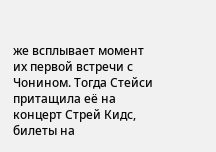же всплывает момент их первой встречи с Чонином. Тогда Стейси притащила её на концерт Стрей Кидс, билеты на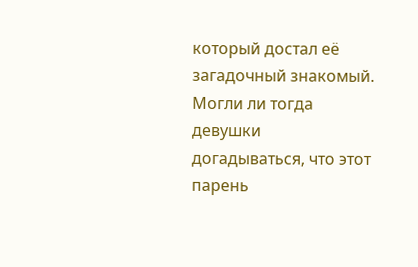который достал её загадочный знакомый. Могли ли тогда девушки догадываться, что этот парень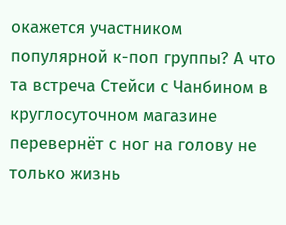окажется участником популярной к-поп группы? А что та встреча Стейси с Чанбином в круглосуточном магазине перевернёт с ног на голову не только жизнь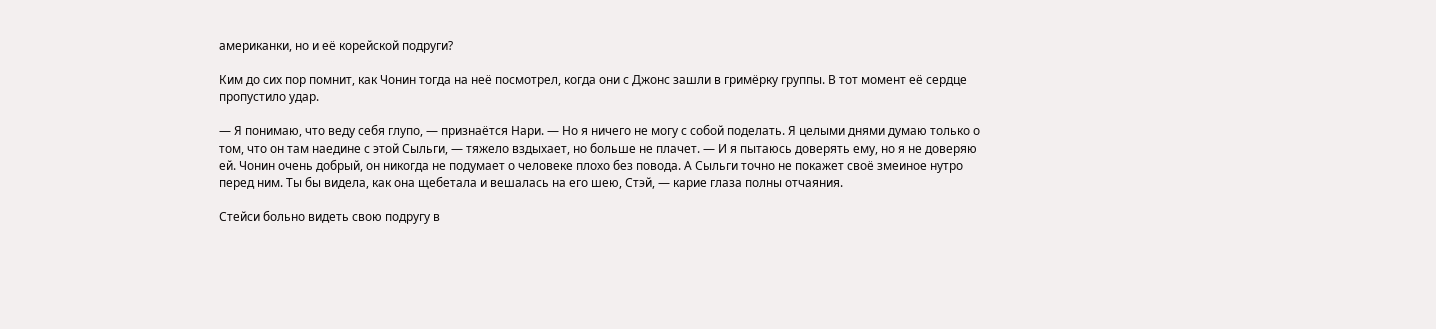американки, но и её корейской подруги?

Ким до сих пор помнит, как Чонин тогда на неё посмотрел, когда они с Джонс зашли в гримёрку группы. В тот момент её сердце пропустило удар.

— Я понимаю, что веду себя глупо, — признаётся Нари. — Но я ничего не могу с собой поделать. Я целыми днями думаю только о том, что он там наедине с этой Сыльги, — тяжело вздыхает, но больше не плачет. — И я пытаюсь доверять ему, но я не доверяю ей. Чонин очень добрый, он никогда не подумает о человеке плохо без повода. А Сыльги точно не покажет своё змеиное нутро перед ним. Ты бы видела, как она щебетала и вешалась на его шею, Стэй, — карие глаза полны отчаяния.

Стейси больно видеть свою подругу в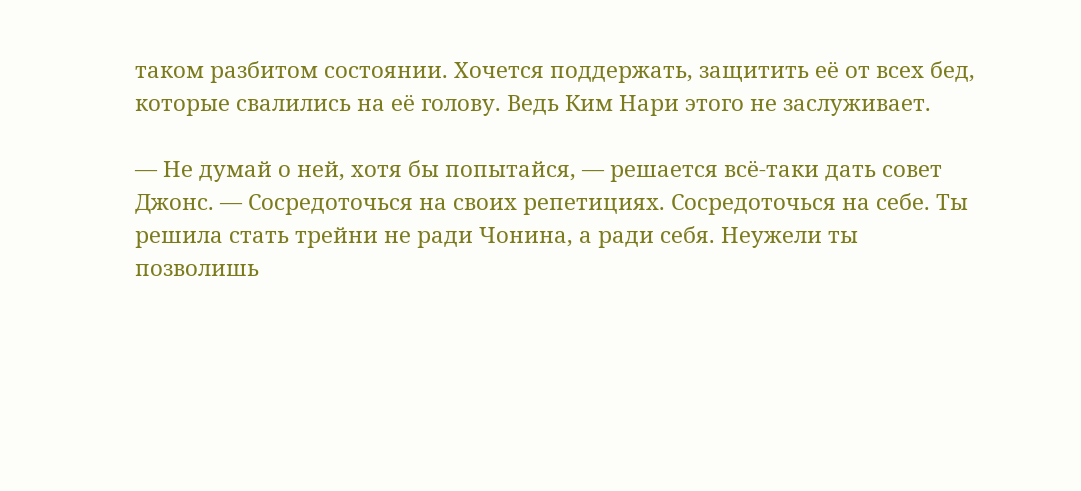таком разбитом состоянии. Хочется поддержать, защитить её от всех бед, которые свалились на её голову. Ведь Ким Нари этого не заслуживает.

— Не думай о ней, хотя бы попытайся, — решается всё-таки дать совет Джонс. — Сосредоточься на своих репетициях. Сосредоточься на себе. Ты решила стать трейни не ради Чонина, а ради себя. Неужели ты позволишь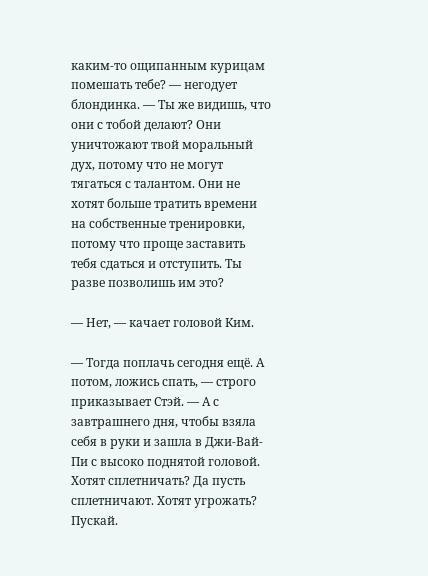каким-то ощипанным курицам помешать тебе? — негодует блондинка. — Ты же видишь, что они с тобой делают? Они уничтожают твой моральный дух, потому что не могут тягаться с талантом. Они не хотят больше тратить времени на собственные тренировки, потому что проще заставить тебя сдаться и отступить. Ты разве позволишь им это?

— Нет, — качает головой Ким.

— Тогда поплачь сегодня ещё. А потом, ложись спать, — строго приказывает Стэй. — А с завтрашнего дня, чтобы взяла себя в руки и зашла в Джи-Вай-Пи с высоко поднятой головой. Хотят сплетничать? Да пусть сплетничают. Хотят угрожать? Пускай.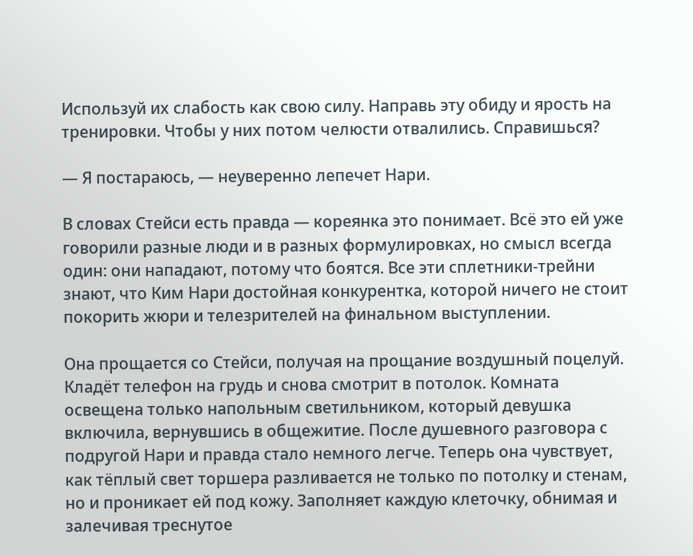Используй их слабость как свою силу. Направь эту обиду и ярость на тренировки. Чтобы у них потом челюсти отвалились. Справишься?

— Я постараюсь, — неуверенно лепечет Нари.

В словах Стейси есть правда — кореянка это понимает. Всё это ей уже говорили разные люди и в разных формулировках, но смысл всегда один: они нападают, потому что боятся. Все эти сплетники-трейни знают, что Ким Нари достойная конкурентка, которой ничего не стоит покорить жюри и телезрителей на финальном выступлении.

Она прощается со Стейси, получая на прощание воздушный поцелуй. Кладёт телефон на грудь и снова смотрит в потолок. Комната освещена только напольным светильником, который девушка включила, вернувшись в общежитие. После душевного разговора с подругой Нари и правда стало немного легче. Теперь она чувствует, как тёплый свет торшера разливается не только по потолку и стенам, но и проникает ей под кожу. Заполняет каждую клеточку, обнимая и залечивая треснутое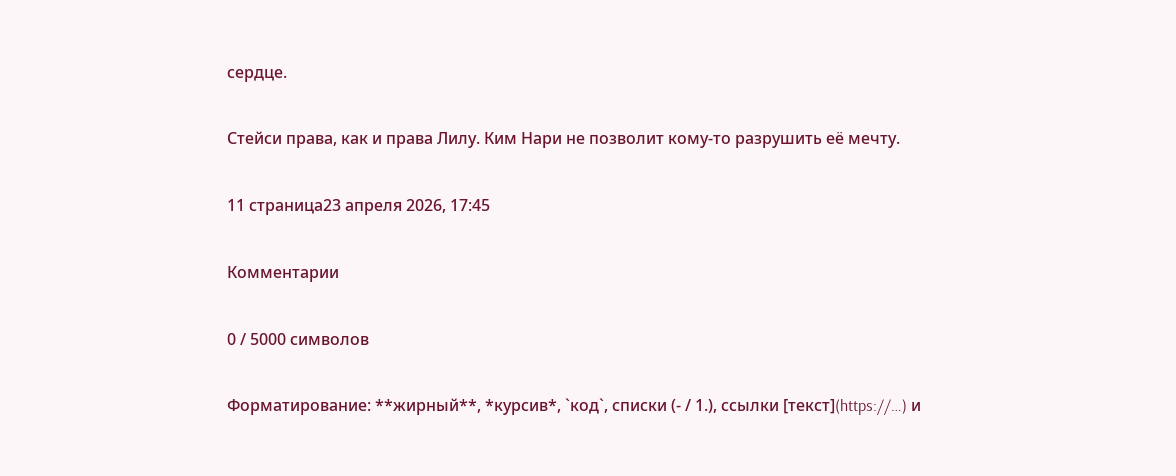сердце.

Стейси права, как и права Лилу. Ким Нари не позволит кому-то разрушить её мечту.

11 страница23 апреля 2026, 17:45

Комментарии

0 / 5000 символов

Форматирование: **жирный**, *курсив*, `код`, списки (- / 1.), ссылки [текст](https://…) и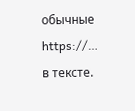обычные https://… в тексте.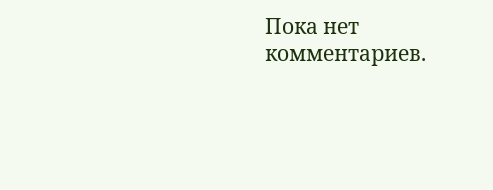Пока нет комментариев.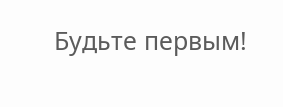Будьте первым!